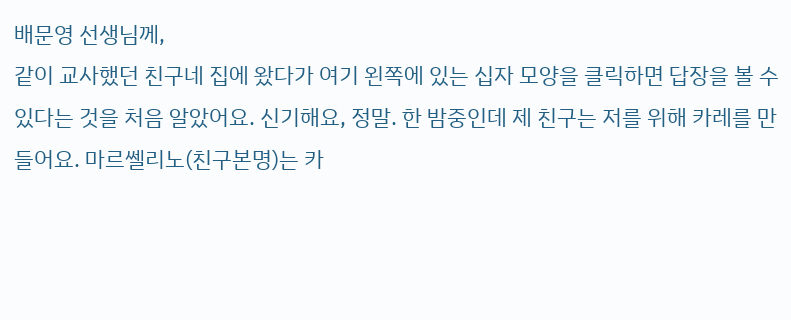배문영 선생님께,
같이 교사했던 친구네 집에 왔다가 여기 왼쪽에 있는 십자 모양을 클릭하면 답장을 볼 수 있다는 것을 처음 알았어요. 신기해요, 정말. 한 밤중인데 제 친구는 저를 위해 카레를 만들어요. 마르쎌리노(친구본명)는 카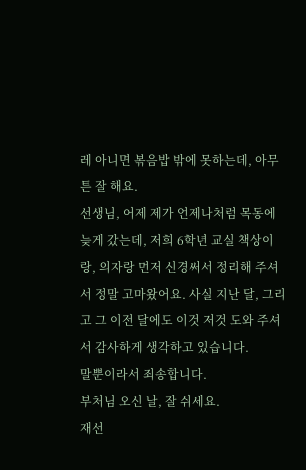레 아니면 볶음밥 밖에 못하는데, 아무튼 잘 해요.
선생님, 어제 제가 언제나처럼 목동에 늦게 갔는데, 저희 6학년 교실 책상이랑, 의자랑 먼저 신경써서 정리해 주셔서 정말 고마왔어요. 사실 지난 달, 그리고 그 이전 달에도 이것 저것 도와 주셔서 감사하게 생각하고 있습니다.
말뿐이라서 죄송합니다.
부처님 오신 날, 잘 쉬세요.
재선